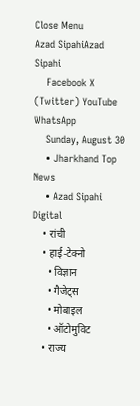Close Menu
Azad SipahiAzad Sipahi
    Facebook X (Twitter) YouTube WhatsApp
    Sunday, August 30
    • Jharkhand Top News
    • Azad Sipahi Digital
    • रांची
    • हाई-टेक्नो
      • विज्ञान
      • गैजेट्स
      • मोबाइल
      • ऑटोमुविट
    • राज्य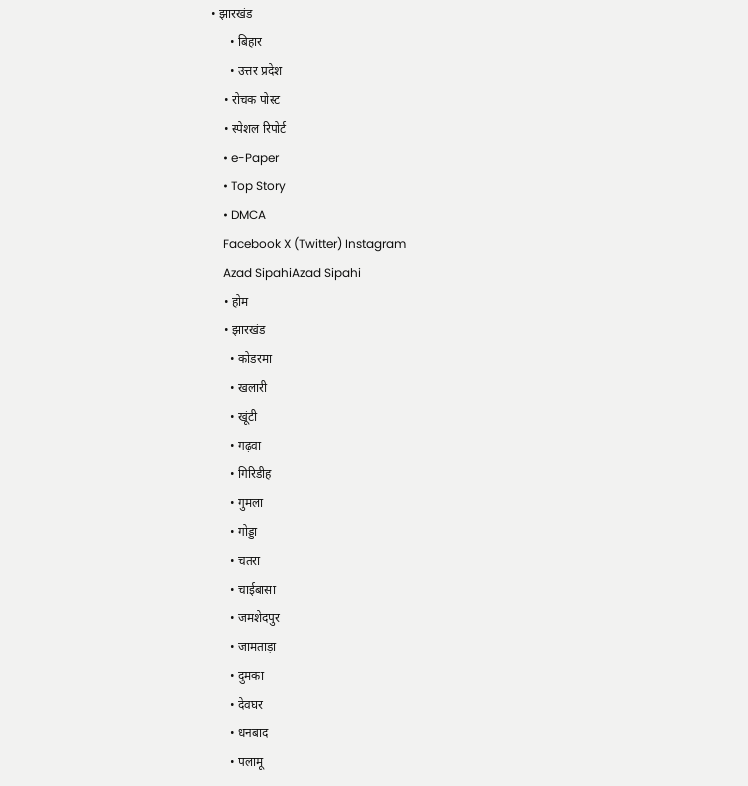• झारखंड
      • बिहार
      • उत्तर प्रदेश
    • रोचक पोस्ट
    • स्पेशल रिपोर्ट
    • e-Paper
    • Top Story
    • DMCA
    Facebook X (Twitter) Instagram
    Azad SipahiAzad Sipahi
    • होम
    • झारखंड
      • कोडरमा
      • खलारी
      • खूंटी
      • गढ़वा
      • गिरिडीह
      • गुमला
      • गोड्डा
      • चतरा
      • चाईबासा
      • जमशेदपुर
      • जामताड़ा
      • दुमका
      • देवघर
      • धनबाद
      • पलामू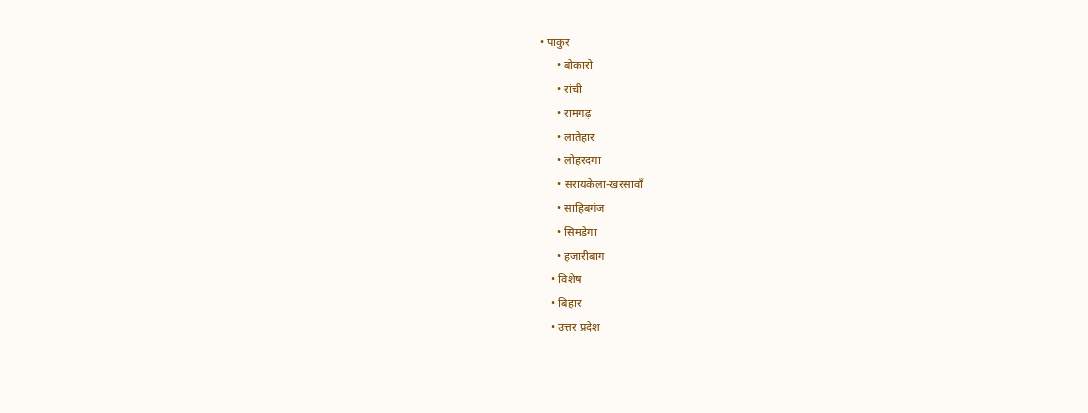• पाकुर
      • बोकारो
      • रांची
      • रामगढ़
      • लातेहार
      • लोहरदगा
      • सरायकेला-खरसावाँ
      • साहिबगंज
      • सिमडेगा
      • हजारीबाग
    • विशेष
    • बिहार
    • उत्तर प्रदेश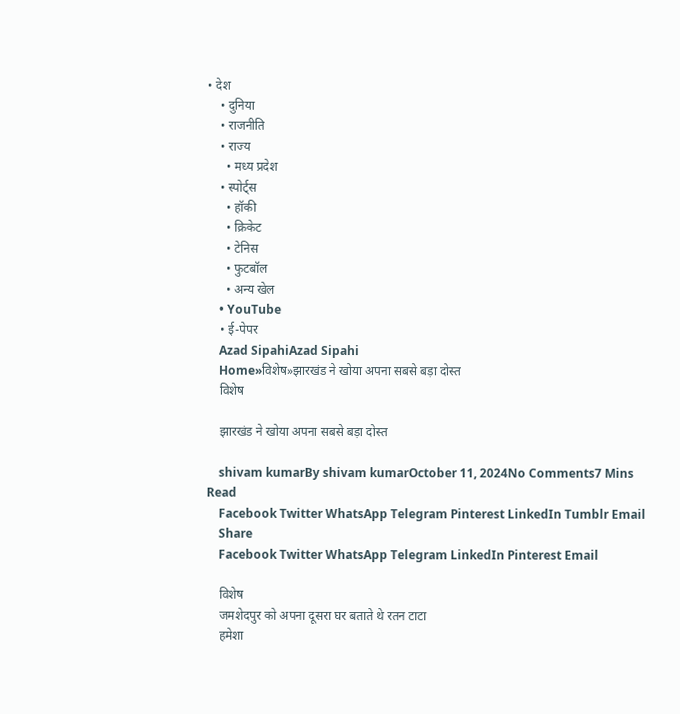• देश
    • दुनिया
    • राजनीति
    • राज्य
      • मध्य प्रदेश
    • स्पोर्ट्स
      • हॉकी
      • क्रिकेट
      • टेनिस
      • फुटबॉल
      • अन्य खेल
    • YouTube
    • ई-पेपर
    Azad SipahiAzad Sipahi
    Home»विशेष»झारखंड ने खोया अपना सबसे बड़ा दोस्त
    विशेष

    झारखंड ने खोया अपना सबसे बड़ा दोस्त

    shivam kumarBy shivam kumarOctober 11, 2024No Comments7 Mins Read
    Facebook Twitter WhatsApp Telegram Pinterest LinkedIn Tumblr Email
    Share
    Facebook Twitter WhatsApp Telegram LinkedIn Pinterest Email

    विशेष
    जमशेदपुर को अपना दूसरा घर बताते थे रतन टाटा
    हमेशा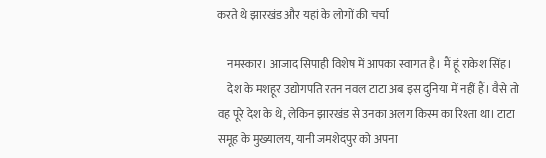करते थे झारखंड और यहां के लोगों की चर्चा

    नमस्कार। आजाद सिपाही विशेष में आपका स्वागत है। मैं हूं राकेश सिंह।
    देश के मशहूर उद्योगपति रतन नवल टाटा अब इस दुनिया में नहीं हैं। वैसे तो वह पूरे देश के थे, लेकिन झारखंड से उनका अलग किस्म का रिश्ता था। टाटा समूह के मुख्यालय, यानी जमशेदपुर को अपना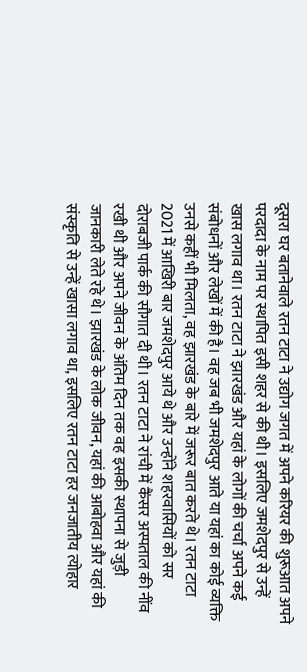दूसरा घर बतानेवाले रतन टाटा ने उद्योग जगत में अपने करियर की शुरूआत अपने परदादा के नाम पर स्थापित इसी शहर से की थी। इसलिए जमशेदपुर से उन्हें खास लगाव था। रतन टाटा ने झारखंड और यहां के लोगों की चर्चा अपने कई संबोधनों और लेखों में की है। वह जब भी जमशेदपुर आते या यहां का कोई व्यक्ति उनसे कहीं भी मिलता, वह झारखंड के बारे में जरूर बात करते थे। रतन टाटा 2021 में आखिरी बार जमशेदपुर आये थे और उन्होंने शहरवासियों को सर दोराबजी पार्क की सौगात दी थी। रतन टाटा ने रांची में कैंसर अस्पताल की नींव रखी थी और अपने जीवन के अंतिम दिन तक वह इसकी स्थापना से जुड़ी जानकारी लेते रहे थे। झारखंड के लोक जीवन, यहां की आबोहवा और यहां की संस्कृति से उन्हें खासा लगाव था, इसलिए रतन टाटा हर जनजातीय त्योहार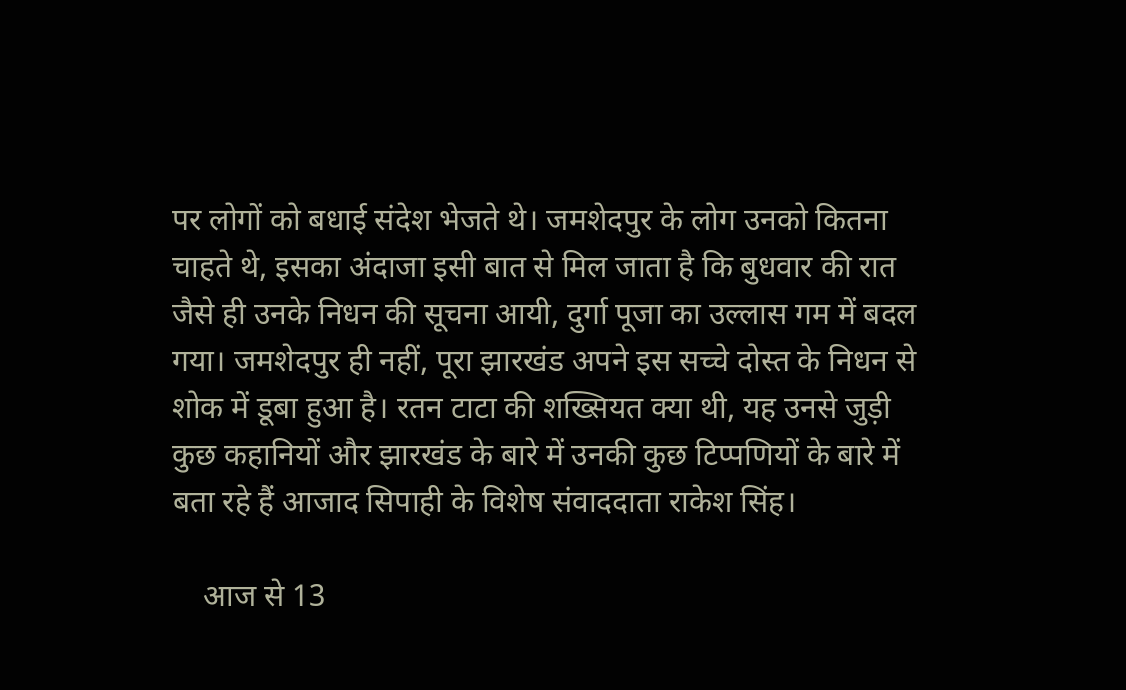पर लोगों को बधाई संदेश भेजते थे। जमशेदपुर के लोग उनको कितना चाहते थे, इसका अंदाजा इसी बात से मिल जाता है कि बुधवार की रात जैसे ही उनके निधन की सूचना आयी, दुर्गा पूजा का उल्लास गम में बदल गया। जमशेदपुर ही नहीं, पूरा झारखंड अपने इस सच्चे दोस्त के निधन से शोक में डूबा हुआ है। रतन टाटा की शख्सियत क्या थी, यह उनसे जुड़ी कुछ कहानियों और झारखंड के बारे में उनकी कुछ टिप्पणियों के बारे में बता रहे हैं आजाद सिपाही के विशेष संवाददाता राकेश सिंह।

    आज से 13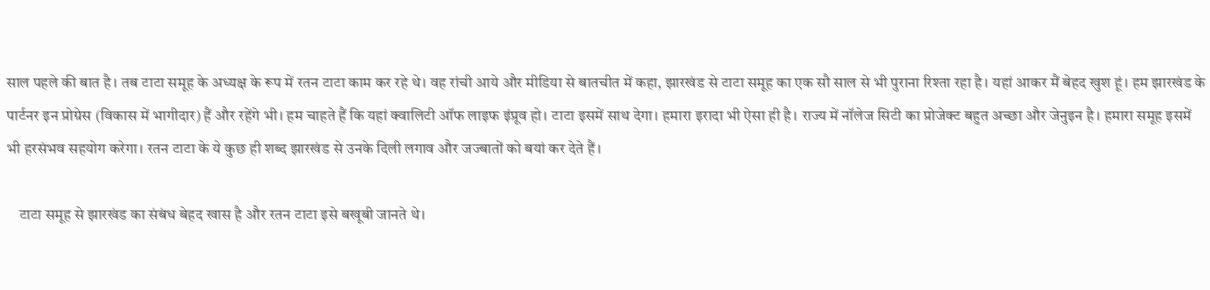साल पहले की बात है। तब टाटा समूह के अध्यक्ष के रूप में रतन टाटा काम कर रहे थे। वह रांची आये और मीडिया से बातचीत में कहा, झारखंड से टाटा समूह का एक सौ साल से भी पुराना रिश्ता रहा है। यहां आकर मैं बेहद खुश हूं। हम झारखंड के पार्टनर इन प्रोग्रेस (विकास में भागीदार) हैं और रहेंगे भी। हम चाहते हैं कि यहां क्वालिटी ऑफ लाइफ इंप्रूव हो। टाटा इसमें साथ देगा। हमारा इरादा भी ऐसा ही है। राज्य में नॉलेज सिटी का प्रोजेक्ट बहुत अच्छा और जेनुइन है। हमारा समूह इसमें भी हरसंभव सहयोग करेगा। रतन टाटा के ये कुछ ही शब्द झारखंड से उनके दिली लगाव और जज्बातों को बयां कर देते हैं।

    टाटा समूह से झारखंड का संबंध बेहद खास है और रतन टाटा इसे बखूबी जानते थे।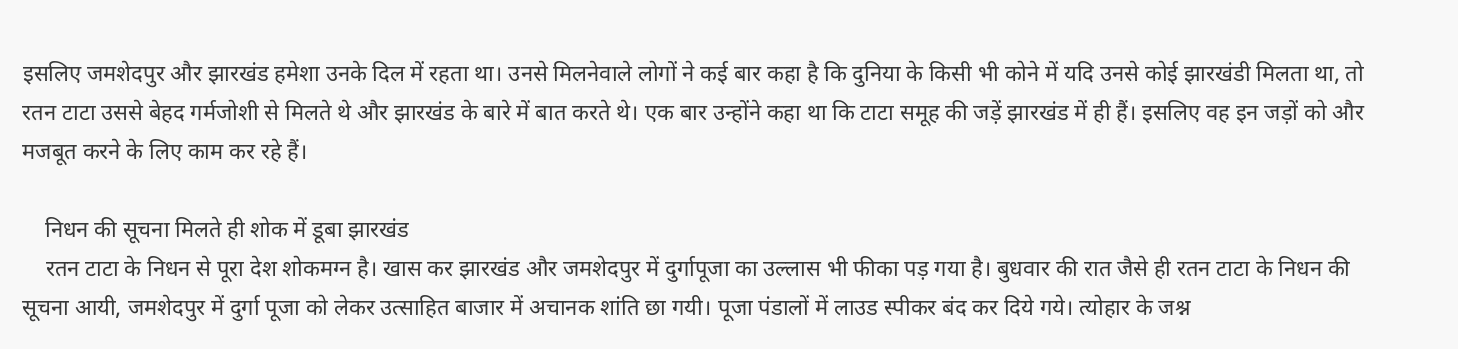इसलिए जमशेदपुर और झारखंड हमेशा उनके दिल में रहता था। उनसे मिलनेवाले लोगों ने कई बार कहा है कि दुनिया के किसी भी कोने में यदि उनसे कोई झारखंडी मिलता था, तो रतन टाटा उससे बेहद गर्मजोशी से मिलते थे और झारखंड के बारे में बात करते थे। एक बार उन्होंने कहा था कि टाटा समूह की जड़ें झारखंड में ही हैं। इसलिए वह इन जड़ों को और मजबूत करने के लिए काम कर रहे हैं।

    निधन की सूचना मिलते ही शोक में डूबा झारखंड
    रतन टाटा के निधन से पूरा देश शोकमग्न है। खास कर झारखंड और जमशेदपुर में दुर्गापूजा का उल्लास भी फीका पड़ गया है। बुधवार की रात जैसे ही रतन टाटा के निधन की सूचना आयी, जमशेदपुर में दुर्गा पूजा को लेकर उत्साहित बाजार में अचानक शांति छा गयी। पूजा पंडालों में लाउड स्पीकर बंद कर दिये गये। त्योहार के जश्न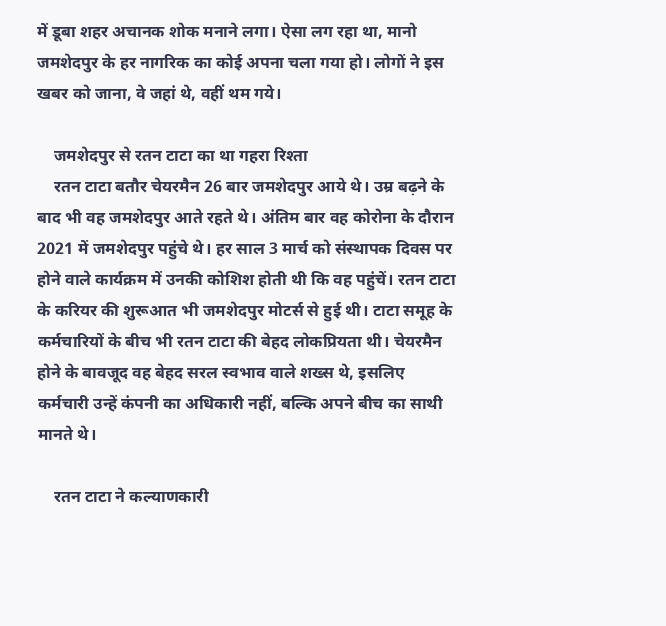में डूबा शहर अचानक शोक मनाने लगा। ऐसा लग रहा था, मानो जमशेदपुर के हर नागरिक का कोई अपना चला गया हो। लोगों ने इस खबर को जाना, वे जहां थे, वहीं थम गये।

    जमशेदपुर से रतन टाटा का था गहरा रिश्ता
    रतन टाटा बतौर चेयरमैन 26 बार जमशेदपुर आये थे। उम्र बढ़ने के बाद भी वह जमशेदपुर आते रहते थे। अंतिम बार वह कोरोना के दौरान 2021 में जमशेदपुर पहुंचे थे। हर साल 3 मार्च को संस्थापक दिवस पर होने वाले कार्यक्रम में उनकी कोशिश होती थी कि वह पहुंचें। रतन टाटा के करियर की शुरूआत भी जमशेदपुर मोटर्स से हुई थी। टाटा समूह के कर्मचारियों के बीच भी रतन टाटा की बेहद लोकप्रियता थी। चेयरमैन होने के बावजूद वह बेहद सरल स्वभाव वाले शख्स थे, इसलिए कर्मचारी उन्हें कंपनी का अधिकारी नहीं, बल्कि अपने बीच का साथी मानते थे।

    रतन टाटा ने कल्याणकारी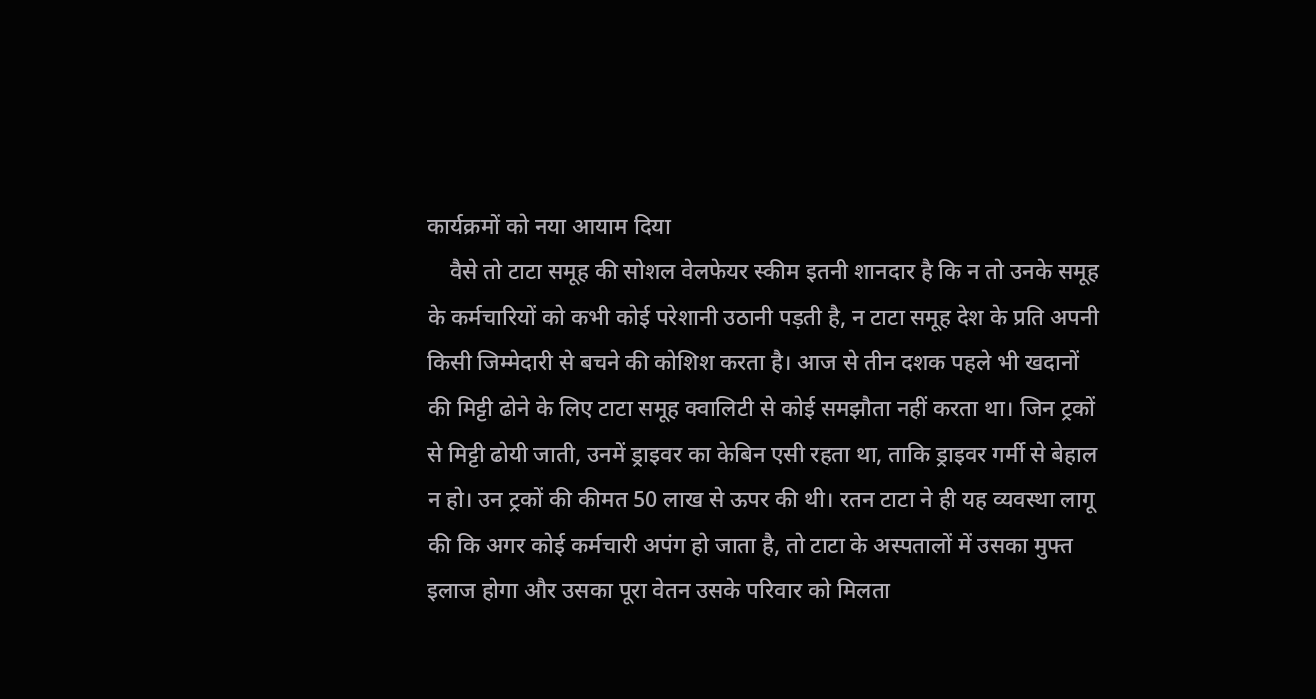कार्यक्रमों को नया आयाम दिया
    वैसे तो टाटा समूह की सोशल वेलफेयर स्कीम इतनी शानदार है कि न तो उनके समूह के कर्मचारियों को कभी कोई परेशानी उठानी पड़ती है, न टाटा समूह देश के प्रति अपनी किसी जिम्मेदारी से बचने की कोशिश करता है। आज से तीन दशक पहले भी खदानों की मिट्टी ढोने के लिए टाटा समूह क्वालिटी से कोई समझौता नहीं करता था। जिन ट्रकों से मिट्टी ढोयी जाती, उनमें ड्राइवर का केबिन एसी रहता था, ताकि ड्राइवर गर्मी से बेहाल न हो। उन ट्रकों की कीमत 50 लाख से ऊपर की थी। रतन टाटा ने ही यह व्यवस्था लागू की कि अगर कोई कर्मचारी अपंग हो जाता है, तो टाटा के अस्पतालों में उसका मुफ्त इलाज होगा और उसका पूरा वेतन उसके परिवार को मिलता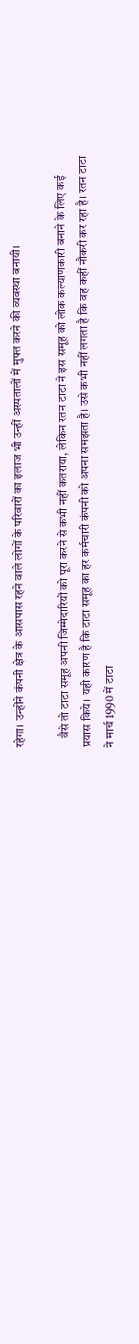रहेगा। उन्होंने कंपनी क्षेत्र के आसपास रहने वाले लोगों के परिवारों का इलाज भी उन्हीं अस्पतालों में मुफ्त करने की व्यवस्था बनायी।

    वैसे तो टाटा समूह अपनी जिम्मेदारियों को पूरा करने से कभी नहीं कतराया, लेकिन रतन टाटा ने इस समूह को लोक कल्याणकारी बनाने के लिए कई प्रयास किये। यही कारण है कि टाटा समूह का हर कर्मचारी कंपनी को अपना समझता है। उसे कभी नहीं लगता है कि वह कहीं नौकरी कर रहा है। रतन टाटा ने मार्च 1990 में टाटा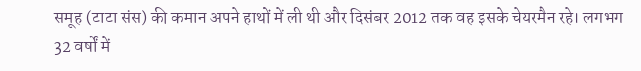समूह (टाटा संस) की कमान अपने हाथों में ली थी और दिसंबर 2012 तक वह इसके चेयरमैन रहे। लगभग 32 वर्षों में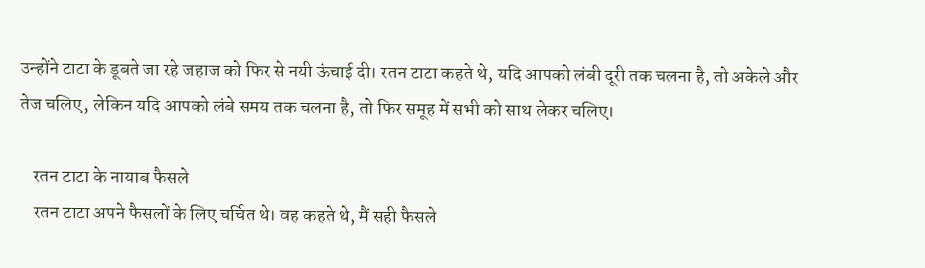उन्होंने टाटा के डूबते जा रहे जहाज को फिर से नयी ऊंचाई दी। रतन टाटा कहते थे, यदि आपको लंबी दूरी तक चलना है, तो अकेले और तेज चलिए, लेकिन यदि आपको लंबे समय तक चलना है, तो फिर समूह में सभी को साथ लेकर चलिए।

    रतन टाटा के नायाब फैसले
    रतन टाटा अपने फैसलों के लिए चर्चित थे। वह कहते थे, मैं सही फैसले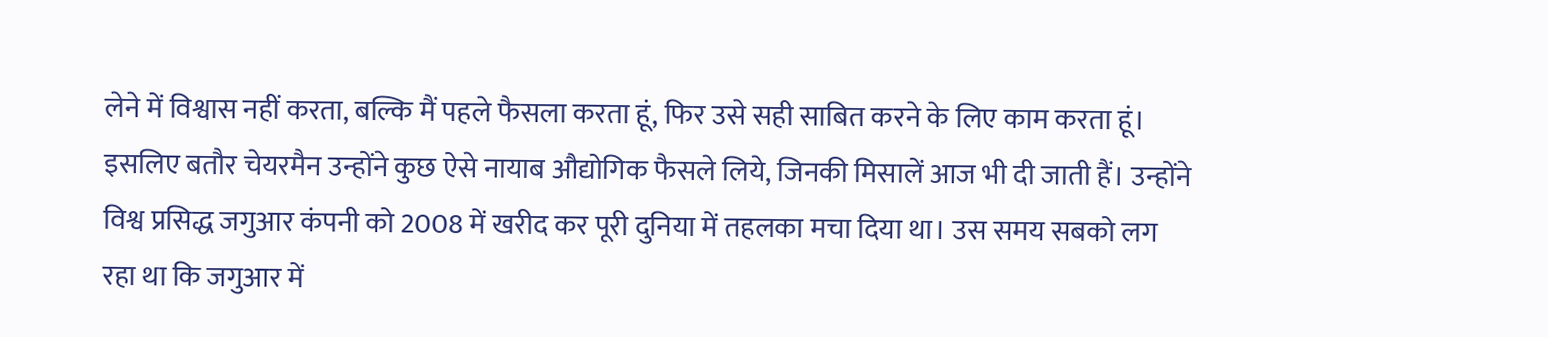लेने में विश्वास नहीं करता, बल्कि मैं पहले फैसला करता हूं, फिर उसे सही साबित करने के लिए काम करता हूं। इसलिए बतौर चेयरमैन उन्होंने कुछ ऐसे नायाब औद्योगिक फैसले लिये, जिनकी मिसालें आज भी दी जाती हैं। उन्होंने विश्व प्रसिद्ध जगुआर कंपनी को 2008 में खरीद कर पूरी दुनिया में तहलका मचा दिया था। उस समय सबको लग रहा था कि जगुआर में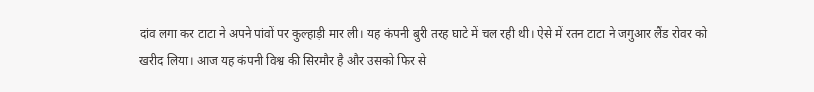दांव लगा कर टाटा ने अपने पांवों पर कुल्हाड़ी मार ली। यह कंपनी बुरी तरह घाटे में चल रही थी। ऐसे में रतन टाटा ने जगुआर लैंड रोवर को खरीद लिया। आज यह कंपनी विश्व की सिरमौर है और उसको फिर से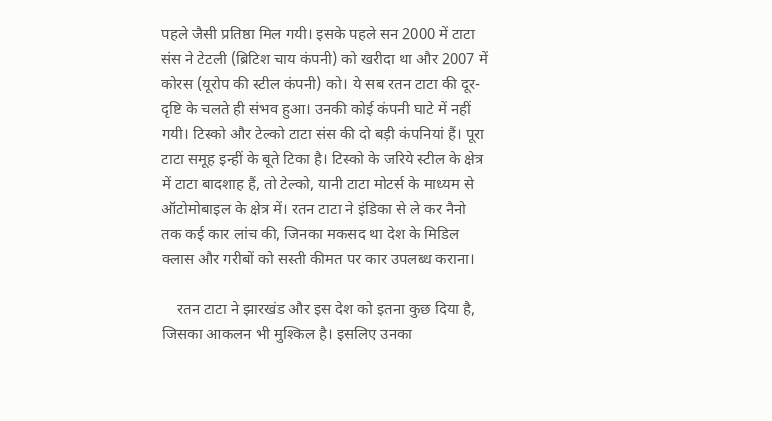पहले जैसी प्रतिष्ठा मिल गयी। इसके पहले सन 2000 में टाटा संस ने टेटली (ब्रिटिश चाय कंपनी) को खरीदा था और 2007 में कोरस (यूरोप की स्टील कंपनी) को। ये सब रतन टाटा की दूर-दृष्टि के चलते ही संभव हुआ। उनकी कोई कंपनी घाटे में नहीं गयी। टिस्को और टेल्को टाटा संस की दो बड़ी कंपनियां हैं। पूरा टाटा समूह इन्हीं के बूते टिका है। टिस्को के जरिये स्टील के क्षेत्र में टाटा बादशाह हैं, तो टेल्को, यानी टाटा मोटर्स के माध्यम से ऑटोमोबाइल के क्षेत्र में। रतन टाटा ने इंडिका से ले कर नैनो तक कई कार लांच की, जिनका मकसद था देश के मिडिल क्लास और गरीबों को सस्ती कीमत पर कार उपलब्ध कराना।

    रतन टाटा ने झारखंड और इस देश को इतना कुछ दिया है, जिसका आकलन भी मुश्किल है। इसलिए उनका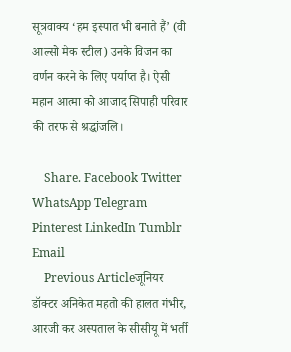सूत्रवाक्य ‘हम इस्पात भी बनाते हैं’ (वी आल्सो मेक स्टील) उनके विजन का वर्णन करने के लिए पर्याप्त है। ऐसी महान आत्मा को आजाद सिपाही परिवार की तरफ से श्रद्धांजलि।

    Share. Facebook Twitter WhatsApp Telegram Pinterest LinkedIn Tumblr Email
    Previous Articleजूनियर डॉक्टर अनिकेत महतो की हालत गंभीर, आरजी कर अस्पताल के सीसीयू में भर्ती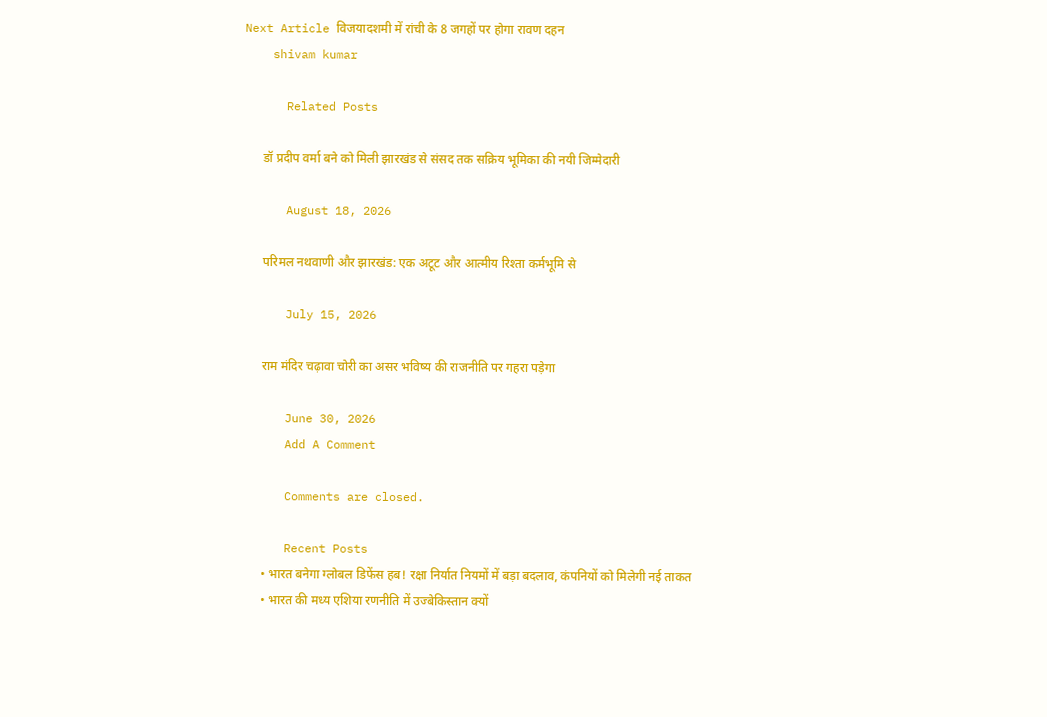Next Article विजयादशमी में रांची के 8 जगहों पर होगा रावण दहन
    shivam kumar

      Related Posts

      डॉ प्रदीप वर्मा बने को मिली झारखंड से संसद तक सक्रिय भूमिका की नयी जिम्मेदारी

      August 18, 2026

      परिमल नथवाणी और झारखंड: एक अटूट और आत्मीय रिश्ता कर्मभूमि से

      July 15, 2026

      राम मंदिर चढ़ावा चोरी का असर भविष्य की राजनीति पर गहरा पड़ेगा

      June 30, 2026
      Add A Comment

      Comments are closed.

      Recent Posts
      • भारत बनेगा ग्लोबल डिफेंस हब! रक्षा निर्यात नियमों में बड़ा बदलाव, कंपनियों को मिलेगी नई ताकत
      • भारत की मध्य एशिया रणनीति में उज्बेकिस्तान क्यों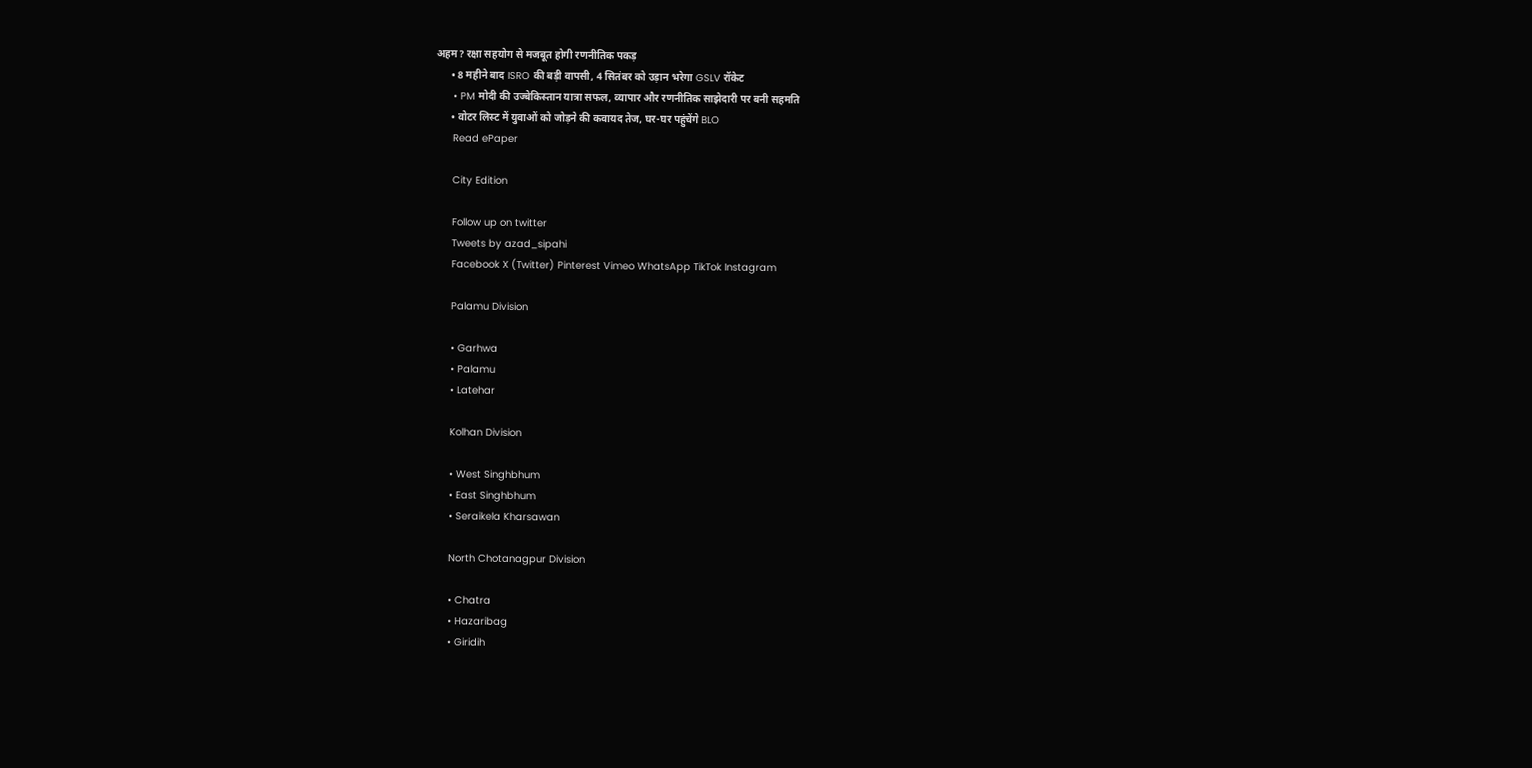अहम? रक्षा सहयोग से मजबूत होगी रणनीतिक पकड़
      • 8 महीने बाद ISRO की बड़ी वापसी, 4 सितंबर को उड़ान भरेगा GSLV रॉकेट
      • PM मोदी की उज्बेकिस्तान यात्रा सफल, व्यापार और रणनीतिक साझेदारी पर बनी सहमति
      • वोटर लिस्ट में युवाओं को जोड़ने की कवायद तेज, घर-घर पहुंचेंगे BLO
      Read ePaper

      City Edition

      Follow up on twitter
      Tweets by azad_sipahi
      Facebook X (Twitter) Pinterest Vimeo WhatsApp TikTok Instagram

      Palamu Division

      • Garhwa
      • Palamu
      • Latehar

      Kolhan Division

      • West Singhbhum
      • East Singhbhum
      • Seraikela Kharsawan

      North Chotanagpur Division

      • Chatra
      • Hazaribag
      • Giridih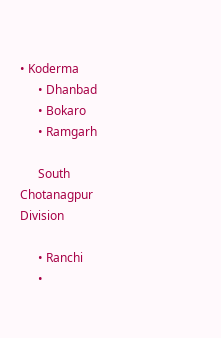• Koderma
      • Dhanbad
      • Bokaro
      • Ramgarh

      South Chotanagpur Division

      • Ranchi
      •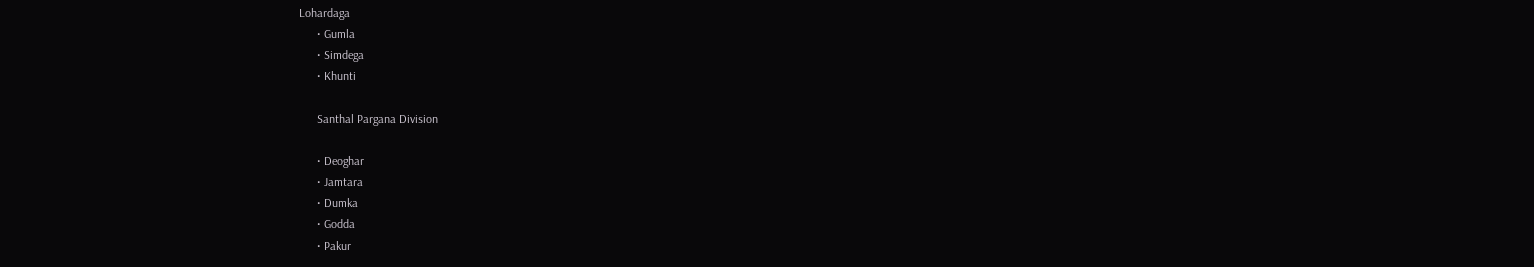Lohardaga
      • Gumla
      • Simdega
      • Khunti

      Santhal Pargana Division

      • Deoghar
      • Jamtara
      • Dumka
      • Godda
      • Pakur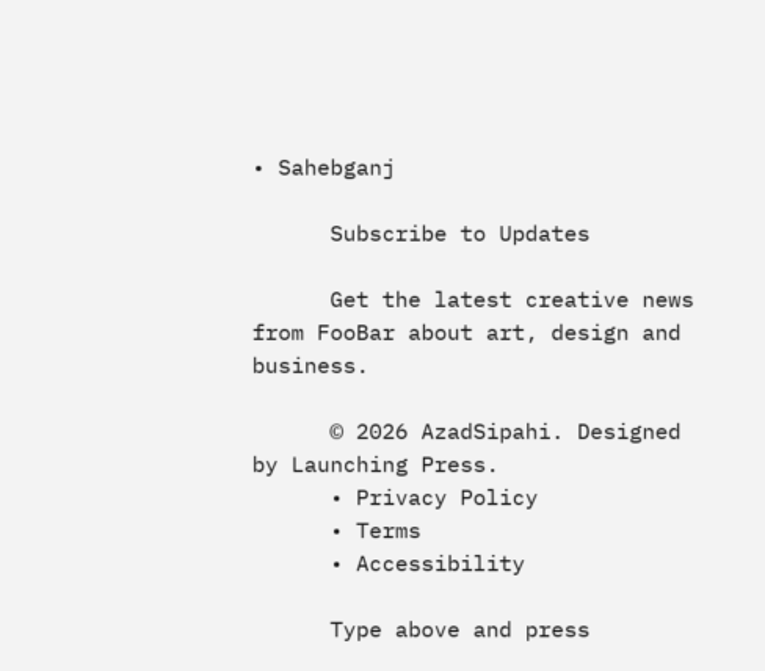• Sahebganj

      Subscribe to Updates

      Get the latest creative news from FooBar about art, design and business.

      © 2026 AzadSipahi. Designed by Launching Press.
      • Privacy Policy
      • Terms
      • Accessibility

      Type above and press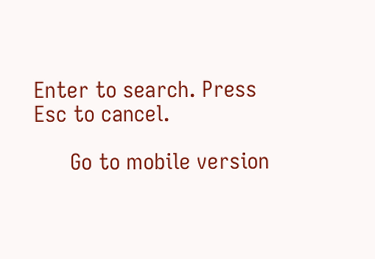Enter to search. Press Esc to cancel.

      Go to mobile version